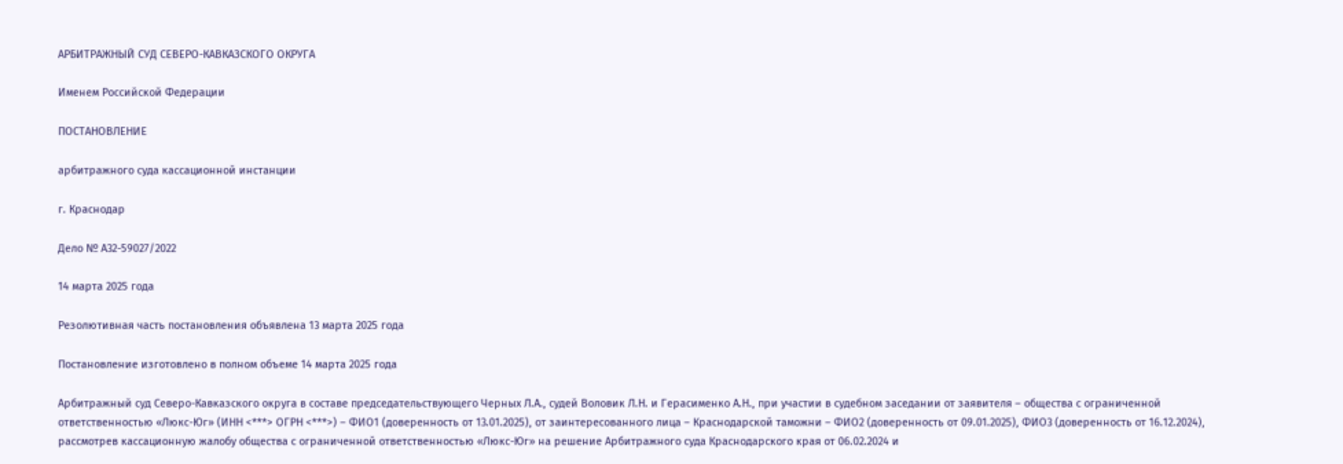АРБИТРАЖНЫЙ СУД СЕВЕРО-КАВКАЗСКОГО ОКРУГА

Именем Российской Федерации

ПОСТАНОВЛЕНИЕ

арбитражного суда кассационной инстанции

г. Краснодар

Дело № А32-59027/2022

14 марта 2025 года

Резолютивная часть постановления объявлена 13 марта 2025 года

Постановление изготовлено в полном объеме 14 марта 2025 года

Арбитражный суд Северо-Кавказского округа в составе председательствующего Черных Л.А., судей Воловик Л.Н. и Герасименко А.Н., при участии в судебном заседании от заявителя – общества с ограниченной ответственностью «Люкс-Юг» (ИНН <***> ОГРН <***>) – ФИО1 (доверенность от 13.01.2025), от заинтересованного лица – Краснодарской таможни – ФИО2 (доверенность от 09.01.2025), ФИО3 (доверенность от 16.12.2024), рассмотрев кассационную жалобу общества с ограниченной ответственностью «Люкс-Юг» на решение Арбитражного суда Краснодарского края от 06.02.2024 и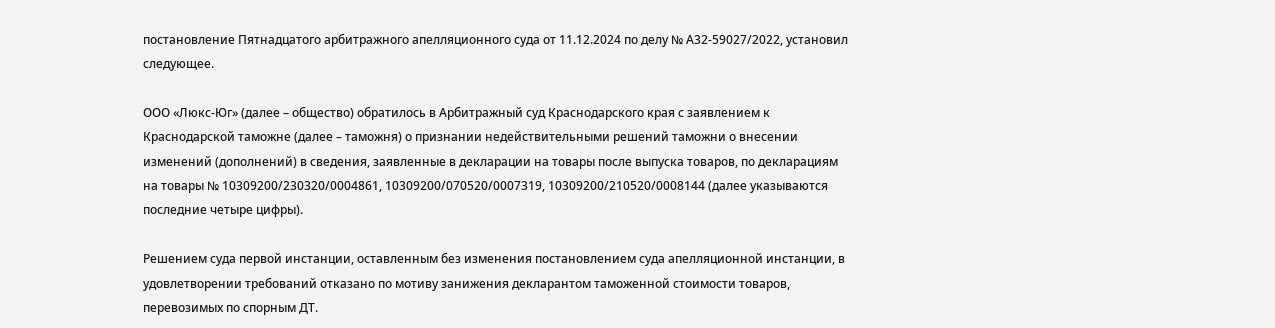постановление Пятнадцатого арбитражного апелляционного суда от 11.12.2024 по делу № А32-59027/2022, установил следующее.

ООО «Люкс-Юг» (далее – общество) обратилось в Арбитражный суд Краснодарского края с заявлением к Краснодарской таможне (далее – таможня) о признании недействительными решений таможни о внесении изменений (дополнений) в сведения, заявленные в декларации на товары после выпуска товаров, по декларациям на товары № 10309200/230320/0004861, 10309200/070520/0007319, 10309200/210520/0008144 (далее указываются последние четыре цифры).

Решением суда первой инстанции, оставленным без изменения постановлением суда апелляционной инстанции, в удовлетворении требований отказано по мотиву занижения декларантом таможенной стоимости товаров, перевозимых по спорным ДТ.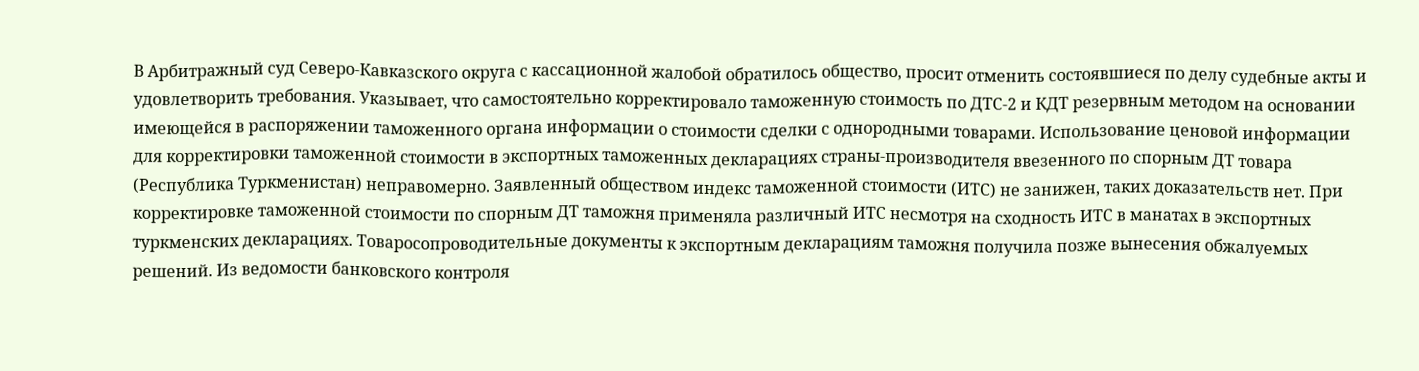В Арбитражный суд Северо-Кавказского округа с кассационной жалобой обратилось общество, просит отменить состоявшиеся по делу судебные акты и удовлетворить требования. Указывает, что самостоятельно корректировало таможенную стоимость по ДТС-2 и КДТ резервным методом на основании имеющейся в распоряжении таможенного органа информации о стоимости сделки с однородными товарами. Использование ценовой информации для корректировки таможенной стоимости в экспортных таможенных декларациях страны-производителя ввезенного по спорным ДТ товара (Республика Туркменистан) неправомерно. Заявленный обществом индекс таможенной стоимости (ИТС) не занижен, таких доказательств нет. При корректировке таможенной стоимости по спорным ДТ таможня применяла различный ИТС несмотря на сходность ИТС в манатах в экспортных туркменских декларациях. Товаросопроводительные документы к экспортным декларациям таможня получила позже вынесения обжалуемых решений. Из ведомости банковского контроля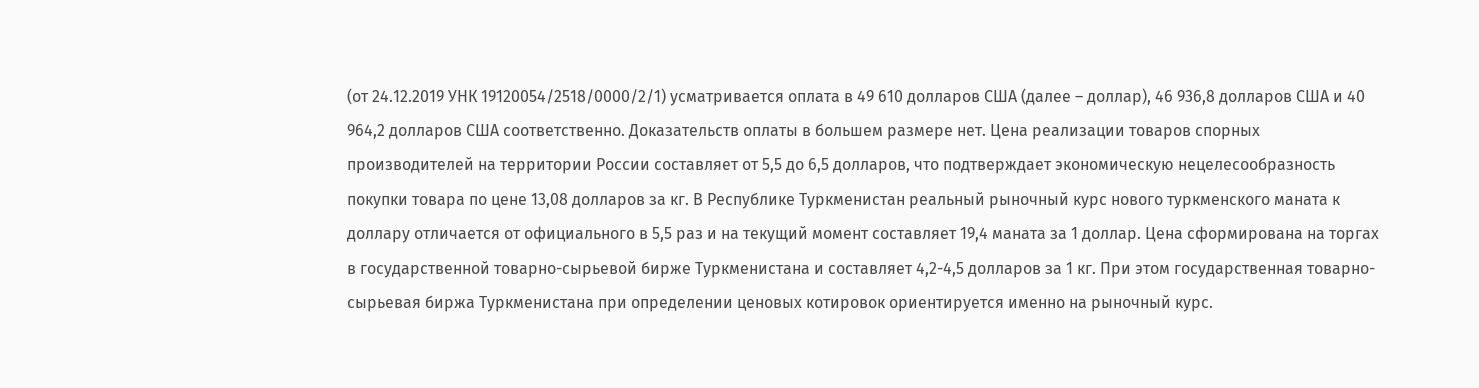(от 24.12.2019 УНК 19120054/2518/0000/2/1) усматривается оплата в 49 610 долларов США (далее – доллар), 46 936,8 долларов США и 40 964,2 долларов США соответственно. Доказательств оплаты в большем размере нет. Цена реализации товаров спорных производителей на территории России составляет от 5,5 до 6,5 долларов, что подтверждает экономическую нецелесообразность покупки товара по цене 13,08 долларов за кг. В Республике Туркменистан реальный рыночный курс нового туркменского маната к доллару отличается от официального в 5,5 раз и на текущий момент составляет 19,4 маната за 1 доллар. Цена сформирована на торгах в государственной товарно-сырьевой бирже Туркменистана и составляет 4,2-4,5 долларов за 1 кг. При этом государственная товарно-сырьевая биржа Туркменистана при определении ценовых котировок ориентируется именно на рыночный курс.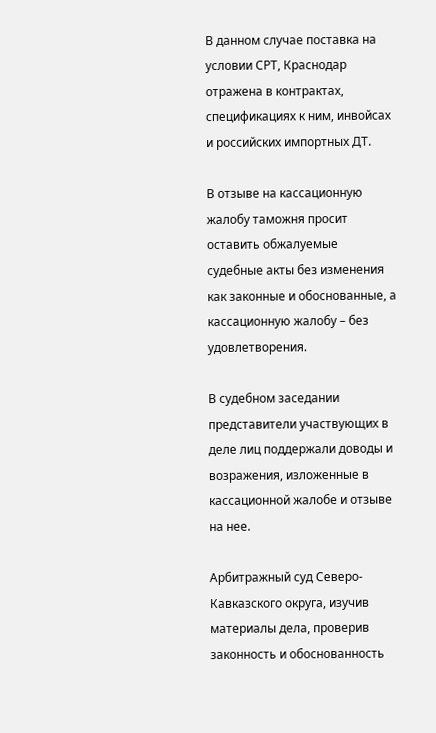В данном случае поставка на условии СРТ, Краснодар отражена в контрактах, спецификациях к ним, инвойсах и российских импортных ДТ.

В отзыве на кассационную жалобу таможня просит оставить обжалуемые судебные акты без изменения как законные и обоснованные, а кассационную жалобу – без удовлетворения.

В судебном заседании представители участвующих в деле лиц поддержали доводы и возражения, изложенные в кассационной жалобе и отзыве на нее.

Арбитражный суд Северо-Кавказского округа, изучив материалы дела, проверив законность и обоснованность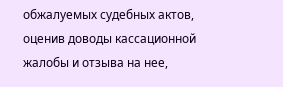обжалуемых судебных актов, оценив доводы кассационной жалобы и отзыва на нее,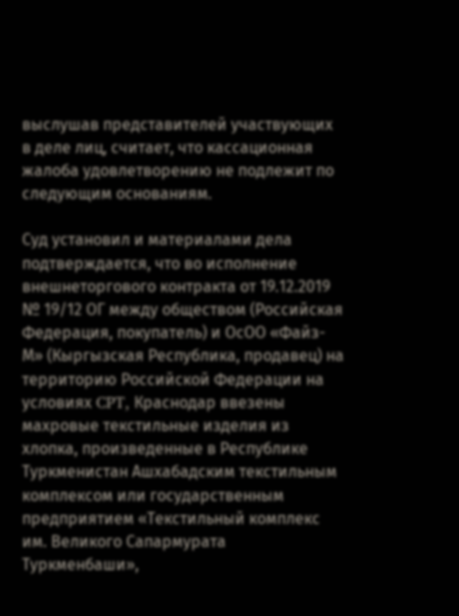выслушав представителей участвующих в деле лиц, считает, что кассационная жалоба удовлетворению не подлежит по следующим основаниям.

Суд установил и материалами дела подтверждается, что во исполнение внешнеторгового контракта от 19.12.2019 № 19/12 ОГ между обществом (Российская Федерация, покупатель) и ОсОО «Файз-М» (Кыргызская Республика, продавец) на территорию Российской Федерации на условиях CPT, Краснодар ввезены махровые текстильные изделия из хлопка, произведенные в Республике Туркменистан Ашхабадским текстильным комплексом или государственным предприятием «Текстильный комплекс им. Великого Сапармурата Туркменбаши»,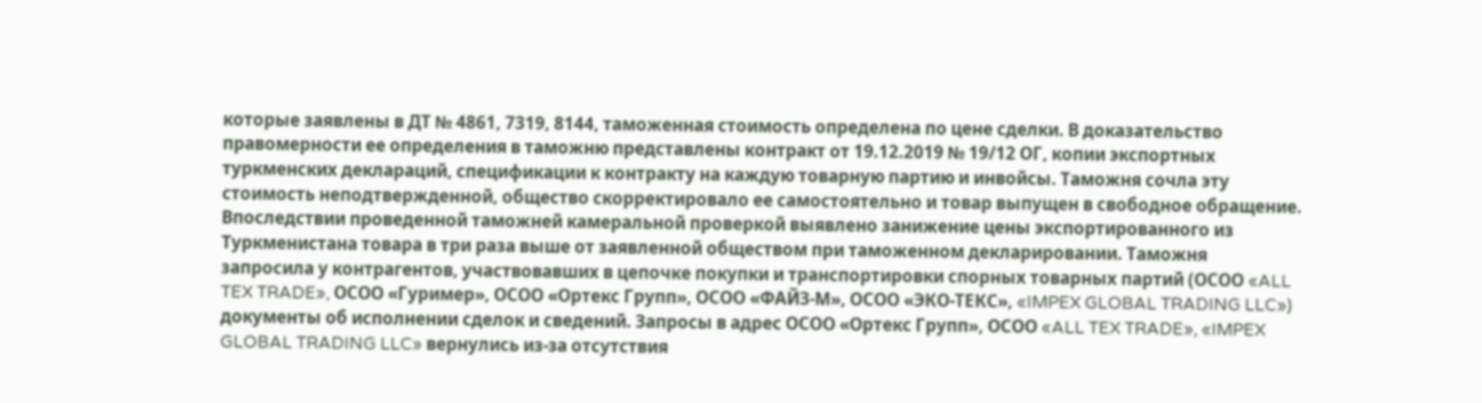которые заявлены в ДТ № 4861, 7319, 8144, таможенная стоимость определена по цене сделки. В доказательство правомерности ее определения в таможню представлены контракт от 19.12.2019 № 19/12 ОГ, копии экспортных туркменских деклараций, спецификации к контракту на каждую товарную партию и инвойсы. Таможня сочла эту стоимость неподтвержденной, общество скорректировало ее самостоятельно и товар выпущен в свободное обращение. Впоследствии проведенной таможней камеральной проверкой выявлено занижение цены экспортированного из Туркменистана товара в три раза выше от заявленной обществом при таможенном декларировании. Таможня запросила у контрагентов, участвовавших в цепочке покупки и транспортировки спорных товарных партий (ОСОО «ALL TEX TRADE», ОСОО «Гуример», ОСОО «Ортекс Групп», ОСОО «ФАЙЗ-М», ОСОО «ЭКО-ТЕКС», «IMPEX GLOBAL TRADING LLC») документы об исполнении сделок и сведений. Запросы в адрес ОСОО «Ортекс Групп», ОСОО «ALL TEX TRADE», «IMPEX GLOBAL TRADING LLC» вернулись из-за отсутствия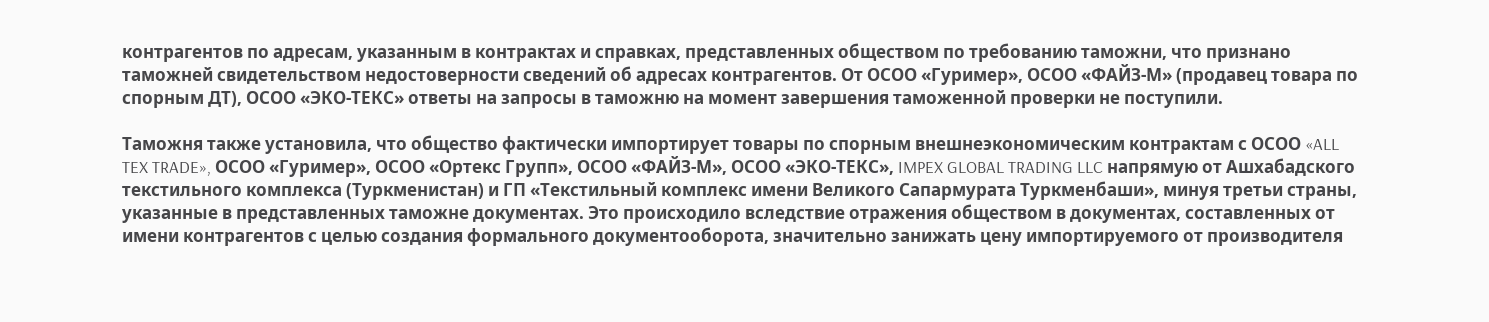контрагентов по адресам, указанным в контрактах и справках, представленных обществом по требованию таможни, что признано таможней свидетельством недостоверности сведений об адресах контрагентов. От ОСОО «Гуример», ОСОО «ФАЙЗ-М» (продавец товара по спорным ДТ), ОСОО «ЭКО-ТЕКС» ответы на запросы в таможню на момент завершения таможенной проверки не поступили.

Таможня также установила, что общество фактически импортирует товары по спорным внешнеэкономическим контрактам с ОСОО «ALL TEX TRADE», ОСОО «Гуример», ОСОО «Ортекс Групп», ОСОО «ФАЙЗ-М», ОСОО «ЭКО-ТЕКС», IMPEX GLOBAL TRADING LLC напрямую от Ашхабадского текстильного комплекса (Туркменистан) и ГП «Текстильный комплекс имени Великого Сапармурата Туркменбаши», минуя третьи страны, указанные в представленных таможне документах. Это происходило вследствие отражения обществом в документах, составленных от имени контрагентов с целью создания формального документооборота, значительно занижать цену импортируемого от производителя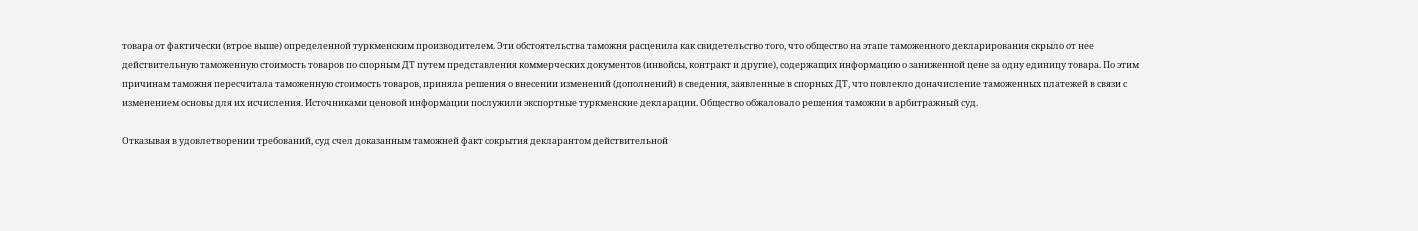товара от фактически (втрое выше) определенной туркменским производителем. Эти обстоятельства таможня расценила как свидетельство того, что общество на этапе таможенного декларирования скрыло от нее действительную таможенную стоимость товаров по спорным ДТ путем представления коммерческих документов (инвойсы, контракт и другие), содержащих информацию о заниженной цене за одну единицу товара. По этим причинам таможня пересчитала таможенную стоимость товаров, приняла решения о внесении изменений (дополнений) в сведения, заявленные в спорных ДТ, что повлекло доначисление таможенных платежей в связи с изменением основы для их исчисления. Источниками ценовой информации послужили экспортные туркменские декларации. Общество обжаловало решения таможни в арбитражный суд.

Отказывая в удовлетворении требований, суд счел доказанным таможней факт сокрытия декларантом действительной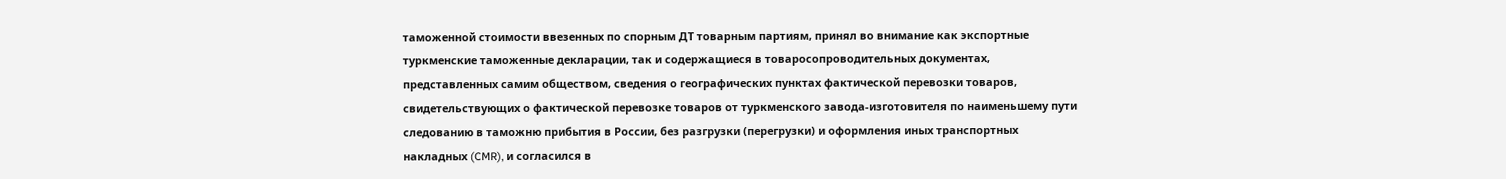таможенной стоимости ввезенных по спорным ДТ товарным партиям, принял во внимание как экспортные туркменские таможенные декларации, так и содержащиеся в товаросопроводительных документах, представленных самим обществом, сведения о географических пунктах фактической перевозки товаров, свидетельствующих о фактической перевозке товаров от туркменского завода-изготовителя по наименьшему пути следованию в таможню прибытия в России, без разгрузки (перегрузки) и оформления иных транспортных накладных (CMR), и согласился в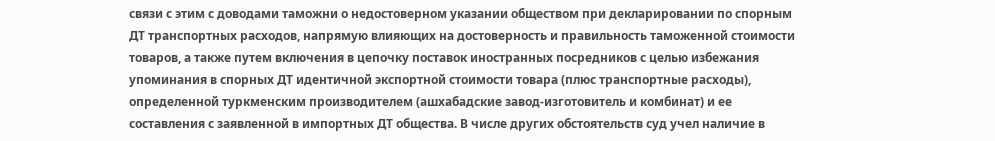связи с этим с доводами таможни о недостоверном указании обществом при декларировании по спорным ДТ транспортных расходов, напрямую влияющих на достоверность и правильность таможенной стоимости товаров, а также путем включения в цепочку поставок иностранных посредников с целью избежания упоминания в спорных ДТ идентичной экспортной стоимости товара (плюс транспортные расходы), определенной туркменским производителем (ашхабадские завод-изготовитель и комбинат) и ее составления с заявленной в импортных ДТ общества. В числе других обстоятельств суд учел наличие в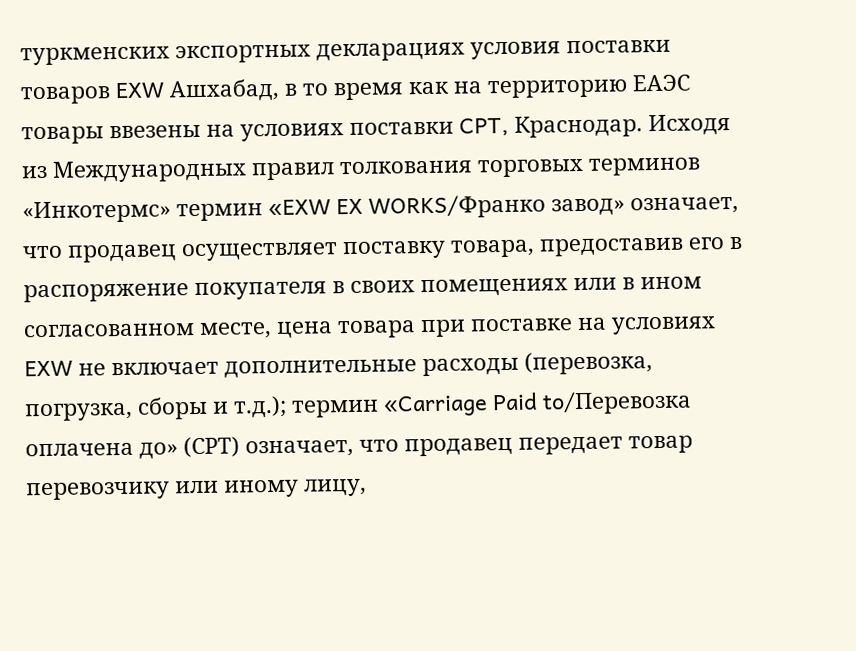туркменских экспортных декларациях условия поставки товаров EXW Ашхабад, в то время как на территорию ЕАЭС товары ввезены на условиях поставки CPT, Краснодар. Исходя из Международных правил толкования торговых терминов «Инкотермс» термин «EXW EX WORKS/Франко завод» означает, что продавец осуществляет поставку товара, предоставив его в распоряжение покупателя в своих помещениях или в ином согласованном месте, цена товара при поставке на условиях EXW не включает дополнительные расходы (перевозка, погрузка, сборы и т.д.); термин «Carriage Paid to/Перевозка оплачена до» (СРТ) означает, что продавец передает товар перевозчику или иному лицу,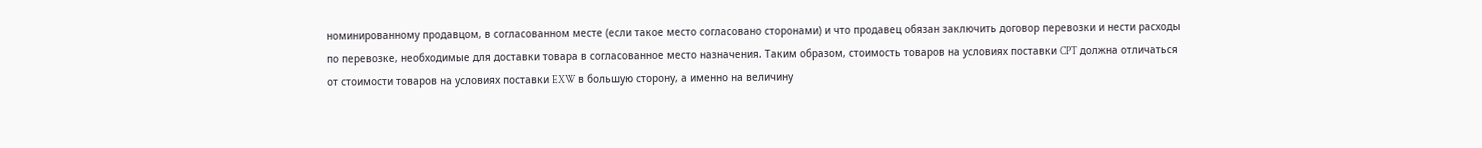номинированному продавцом, в согласованном месте (если такое место согласовано сторонами) и что продавец обязан заключить договор перевозки и нести расходы по перевозке, необходимые для доставки товара в согласованное место назначения. Таким образом, стоимость товаров на условиях поставки CPT должна отличаться от стоимости товаров на условиях поставки EXW в большую сторону, а именно на величину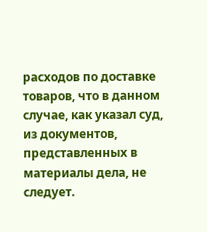расходов по доставке товаров, что в данном случае, как указал суд, из документов, представленных в материалы дела, не следует.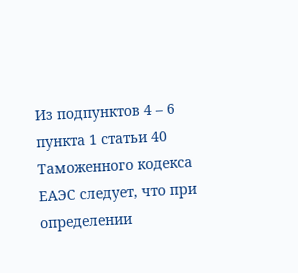Из подпунктов 4 – 6 пункта 1 статьи 40 Таможенного кодекса ЕАЭС следует, что при определении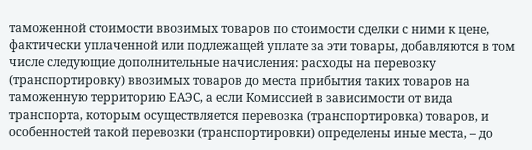таможенной стоимости ввозимых товаров по стоимости сделки с ними к цене, фактически уплаченной или подлежащей уплате за эти товары, добавляются в том числе следующие дополнительные начисления: расходы на перевозку (транспортировку) ввозимых товаров до места прибытия таких товаров на таможенную территорию ЕАЭС, а если Комиссией в зависимости от вида транспорта, которым осуществляется перевозка (транспортировка) товаров, и особенностей такой перевозки (транспортировки) определены иные места, – до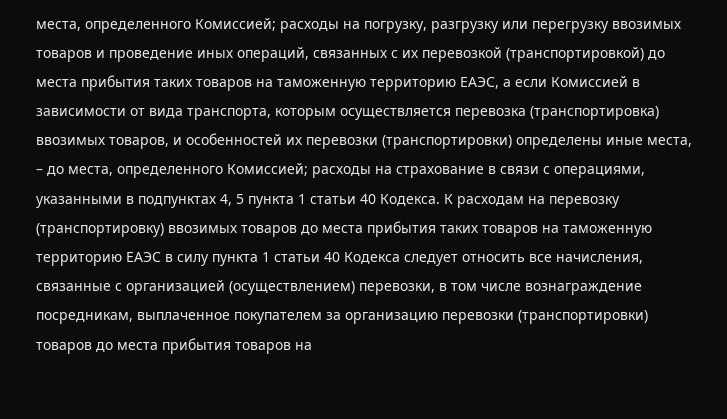места, определенного Комиссией; расходы на погрузку, разгрузку или перегрузку ввозимых товаров и проведение иных операций, связанных с их перевозкой (транспортировкой) до места прибытия таких товаров на таможенную территорию ЕАЭС, а если Комиссией в зависимости от вида транспорта, которым осуществляется перевозка (транспортировка) ввозимых товаров, и особенностей их перевозки (транспортировки) определены иные места, – до места, определенного Комиссией; расходы на страхование в связи с операциями, указанными в подпунктах 4, 5 пункта 1 статьи 40 Кодекса. К расходам на перевозку (транспортировку) ввозимых товаров до места прибытия таких товаров на таможенную территорию ЕАЭС в силу пункта 1 статьи 40 Кодекса следует относить все начисления, связанные с организацией (осуществлением) перевозки, в том числе вознаграждение посредникам, выплаченное покупателем за организацию перевозки (транспортировки) товаров до места прибытия товаров на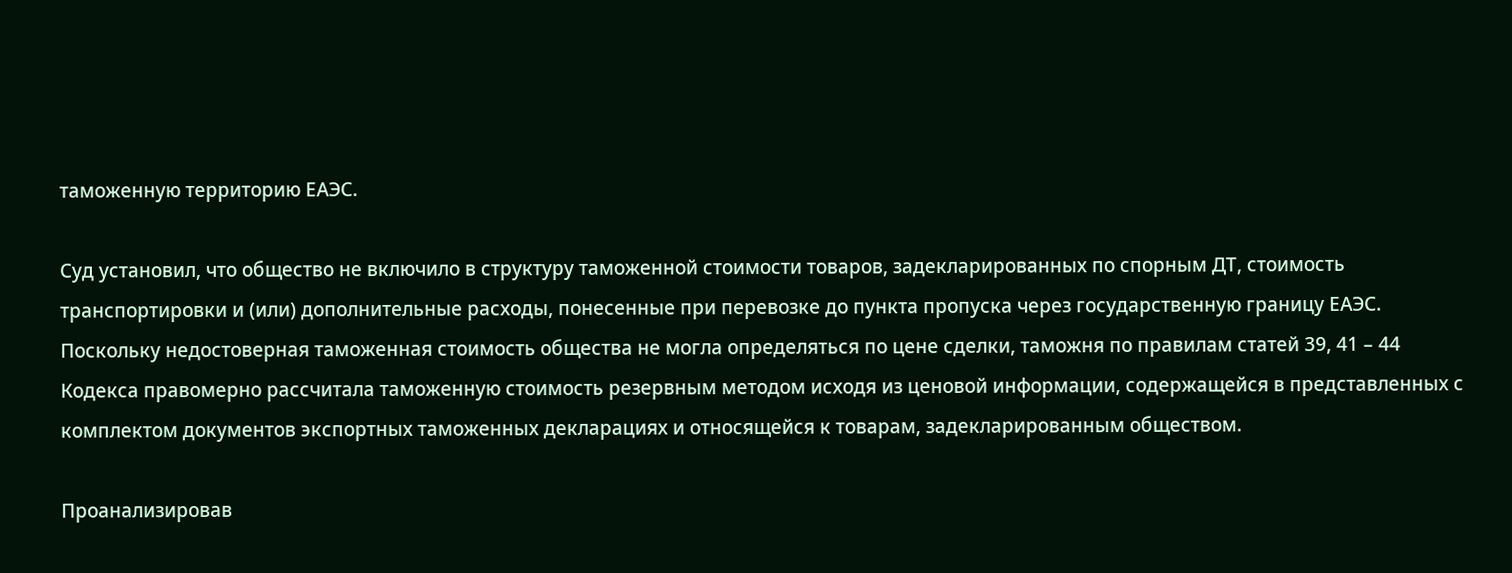таможенную территорию ЕАЭС.

Суд установил, что общество не включило в структуру таможенной стоимости товаров, задекларированных по спорным ДТ, стоимость транспортировки и (или) дополнительные расходы, понесенные при перевозке до пункта пропуска через государственную границу ЕАЭС. Поскольку недостоверная таможенная стоимость общества не могла определяться по цене сделки, таможня по правилам статей 39, 41 – 44 Кодекса правомерно рассчитала таможенную стоимость резервным методом исходя из ценовой информации, содержащейся в представленных с комплектом документов экспортных таможенных декларациях и относящейся к товарам, задекларированным обществом.

Проанализировав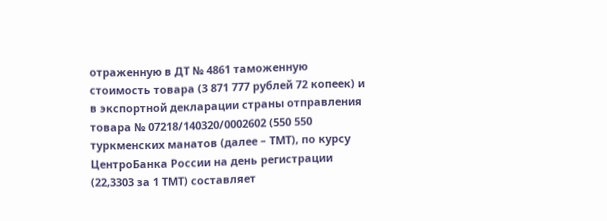отраженную в ДТ № 4861 таможенную стоимость товара (3 871 777 рублей 72 копеек) и в экспортной декларации страны отправления товара № 07218/140320/0002602 (550 550 туркменских манатов (далее – ТМТ), по курсу ЦентроБанка России на день регистрации (22,3303 за 1 ТМТ) составляет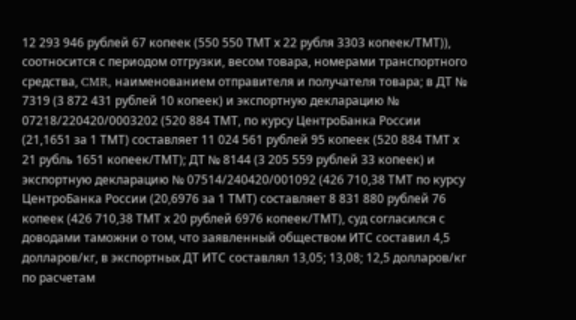12 293 946 рублей 67 копеек (550 550 ТМТ х 22 рубля 3303 копеек/ТМТ)), соотносится с периодом отгрузки, весом товара, номерами транспортного средства, CMR, наименованием отправителя и получателя товара; в ДТ № 7319 (3 872 431 рублей 10 копеек) и экспортную декларацию № 07218/220420/0003202 (520 884 ТМТ, по курсу ЦентроБанка России (21,1651 за 1 ТМТ) составляет 11 024 561 рублей 95 копеек (520 884 ТМТ х 21 рубль 1651 копеек/ТМТ); ДТ № 8144 (3 205 559 рублей 33 копеек) и экспортную декларацию № 07514/240420/001092 (426 710,38 ТМТ по курсу ЦентроБанка России (20,6976 за 1 ТМТ) составляет 8 831 880 рублей 76 копеек (426 710,38 ТМТ х 20 рублей 6976 копеек/ТМТ), суд согласился с доводами таможни о том, что заявленный обществом ИТС составил 4,5 долларов/кг, в экспортных ДТ ИТС составлял 13,05; 13,08; 12,5 долларов/кг по расчетам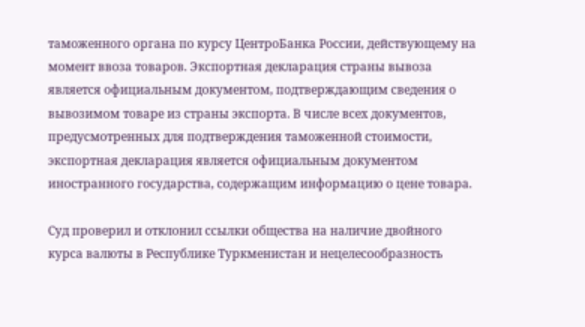таможенного органа по курсу ЦентроБанка России, действующему на момент ввоза товаров. Экспортная декларация страны вывоза является официальным документом, подтверждающим сведения о вывозимом товаре из страны экспорта. В числе всех документов, предусмотренных для подтверждения таможенной стоимости, экспортная декларация является официальным документом иностранного государства, содержащим информацию о цене товара.

Суд проверил и отклонил ссылки общества на наличие двойного курса валюты в Республике Туркменистан и нецелесообразность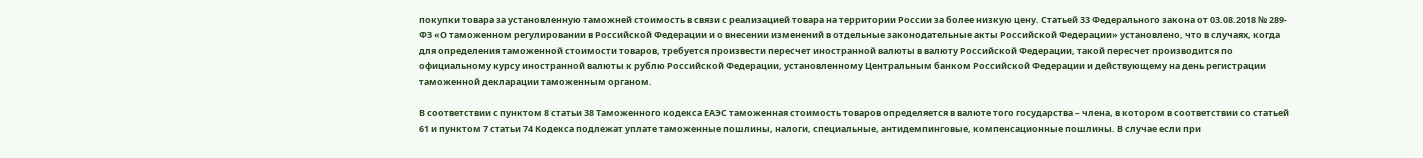покупки товара за установленную таможней стоимость в связи с реализацией товара на территории России за более низкую цену. Статьей 33 Федерального закона от 03.08.2018 № 289-ФЗ «О таможенном регулировании в Российской Федерации и о внесении изменений в отдельные законодательные акты Российской Федерации» установлено, что в случаях, когда для определения таможенной стоимости товаров, требуется произвести пересчет иностранной валюты в валюту Российской Федерации, такой пересчет производится по официальному курсу иностранной валюты к рублю Российской Федерации, установленному Центральным банком Российской Федерации и действующему на день регистрации таможенной декларации таможенным органом.

В соответствии с пунктом 8 статьи 38 Таможенного кодекса ЕАЭС таможенная стоимость товаров определяется в валюте того государства – члена, в котором в соответствии со статьей 61 и пунктом 7 статьи 74 Кодекса подлежат уплате таможенные пошлины, налоги, специальные, антидемпинговые, компенсационные пошлины. В случае если при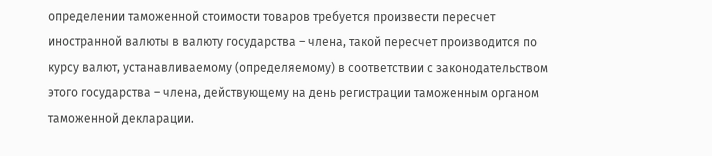определении таможенной стоимости товаров требуется произвести пересчет иностранной валюты в валюту государства – члена, такой пересчет производится по курсу валют, устанавливаемому (определяемому) в соответствии с законодательством этого государства – члена, действующему на день регистрации таможенным органом таможенной декларации.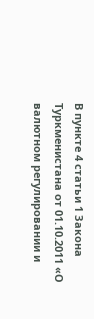В пункте 4 статьи 1 Закона Туркменистана от 01.10.2011 «О валютном регулировании и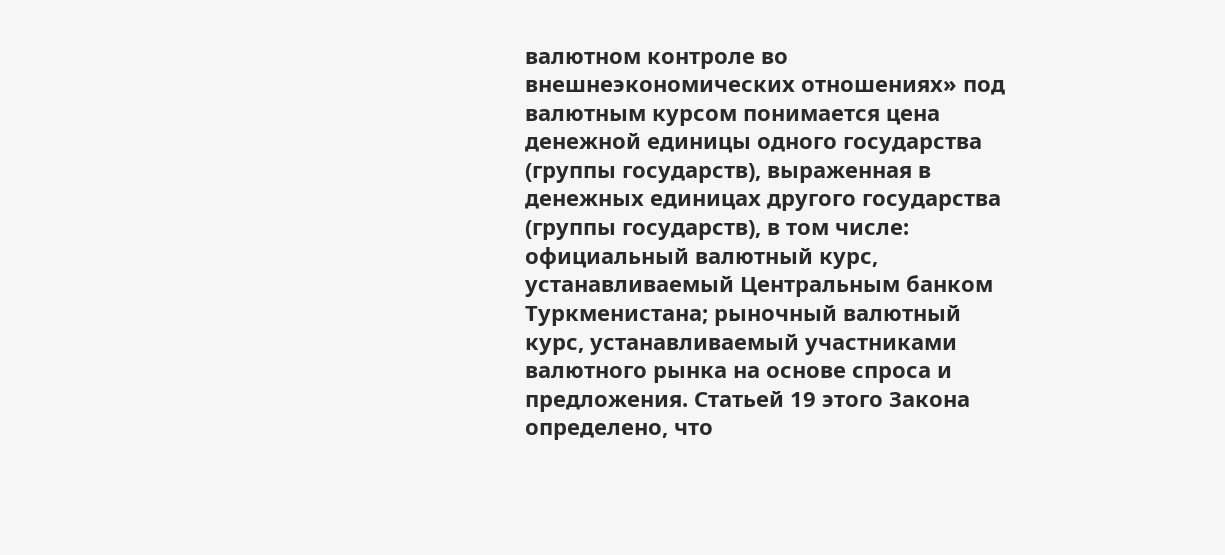валютном контроле во внешнеэкономических отношениях» под валютным курсом понимается цена денежной единицы одного государства (группы государств), выраженная в денежных единицах другого государства (группы государств), в том числе: официальный валютный курс, устанавливаемый Центральным банком Туркменистана; рыночный валютный курс, устанавливаемый участниками валютного рынка на основе спроса и предложения. Статьей 19 этого Закона определено, что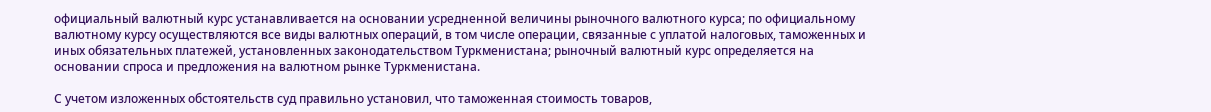официальный валютный курс устанавливается на основании усредненной величины рыночного валютного курса; по официальному валютному курсу осуществляются все виды валютных операций, в том числе операции, связанные с уплатой налоговых, таможенных и иных обязательных платежей, установленных законодательством Туркменистана; рыночный валютный курс определяется на основании спроса и предложения на валютном рынке Туркменистана.

С учетом изложенных обстоятельств суд правильно установил, что таможенная стоимость товаров,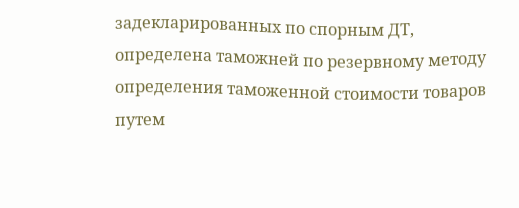задекларированных по спорным ДТ, определена таможней по резервному методу определения таможенной стоимости товаров путем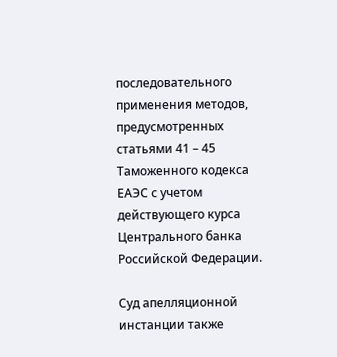последовательного применения методов, предусмотренных статьями 41 – 45 Таможенного кодекса ЕАЭС с учетом действующего курса Центрального банка Российской Федерации.

Суд апелляционной инстанции также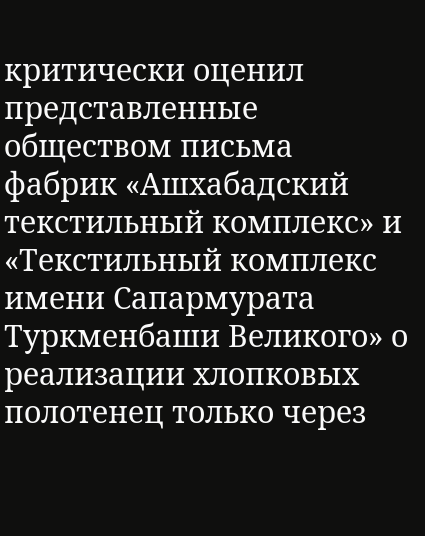критически оценил представленные обществом письма фабрик «Ашхабадский текстильный комплекс» и «Текстильный комплекс имени Сапармурата Туркменбаши Великого» о реализации хлопковых полотенец только через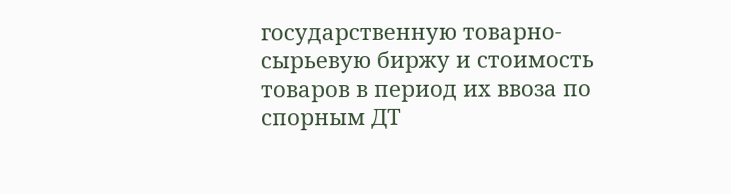государственную товарно-сырьевую биржу и стоимость товаров в период их ввоза по спорным ДТ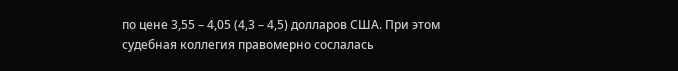по цене 3,55 – 4,05 (4,3 – 4,5) долларов США. При этом судебная коллегия правомерно сослалась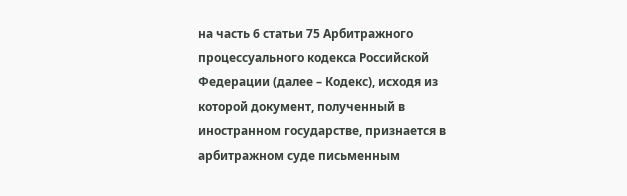на часть 6 статьи 75 Арбитражного процессуального кодекса Российской Федерации (далее – Кодекс), исходя из которой документ, полученный в иностранном государстве, признается в арбитражном суде письменным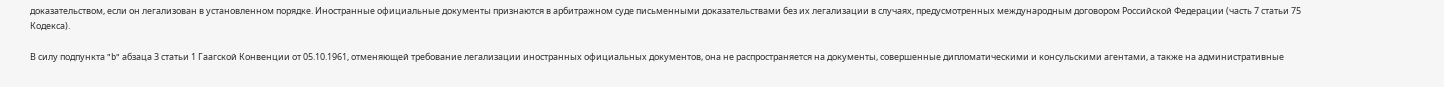доказательством, если он легализован в установленном порядке. Иностранные официальные документы признаются в арбитражном суде письменными доказательствами без их легализации в случаях, предусмотренных международным договором Российской Федерации (часть 7 статьи 75 Кодекса).

В силу подпункта "b" абзаца 3 статьи 1 Гаагской Конвенции от 05.10.1961, отменяющей требование легализации иностранных официальных документов, она не распространяется на документы, совершенные дипломатическими и консульскими агентами, а также на административные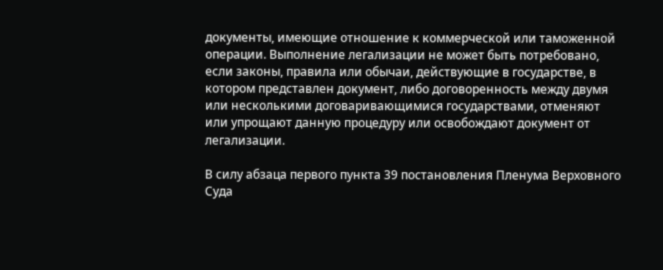документы, имеющие отношение к коммерческой или таможенной операции. Выполнение легализации не может быть потребовано, если законы, правила или обычаи, действующие в государстве, в котором представлен документ, либо договоренность между двумя или несколькими договаривающимися государствами, отменяют или упрощают данную процедуру или освобождают документ от легализации.

В силу абзаца первого пункта 39 постановления Пленума Верховного Суда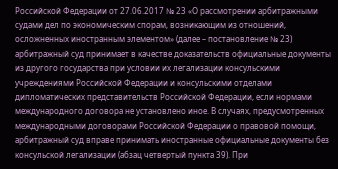Российской Федерации от 27.06.2017 № 23 «О рассмотрении арбитражными судами дел по экономическим спорам, возникающим из отношений, осложненных иностранным элементом» (далее – постановление № 23) арбитражный суд принимает в качестве доказательств официальные документы из другого государства при условии их легализации консульскими учреждениями Российской Федерации и консульскими отделами дипломатических представительств Российской Федерации, если нормами международного договора не установлено иное. В случаях, предусмотренных международными договорами Российской Федерации о правовой помощи, арбитражный суд вправе принимать иностранные официальные документы без консульской легализации (абзац четвертый пункта 39). При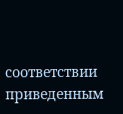соответствии приведенным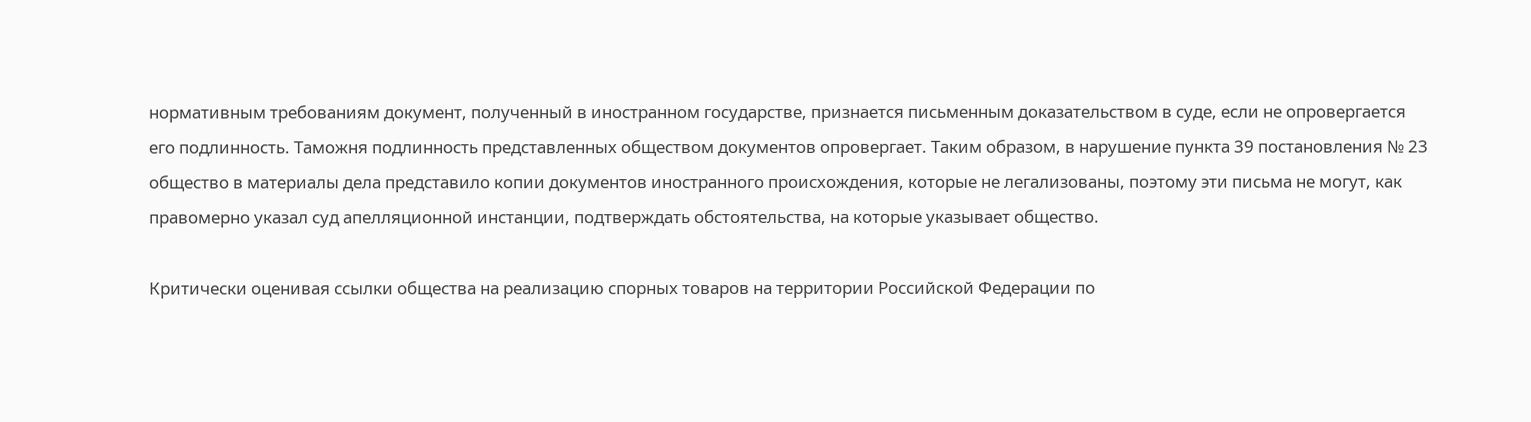нормативным требованиям документ, полученный в иностранном государстве, признается письменным доказательством в суде, если не опровергается его подлинность. Таможня подлинность представленных обществом документов опровергает. Таким образом, в нарушение пункта 39 постановления № 23 общество в материалы дела представило копии документов иностранного происхождения, которые не легализованы, поэтому эти письма не могут, как правомерно указал суд апелляционной инстанции, подтверждать обстоятельства, на которые указывает общество.

Критически оценивая ссылки общества на реализацию спорных товаров на территории Российской Федерации по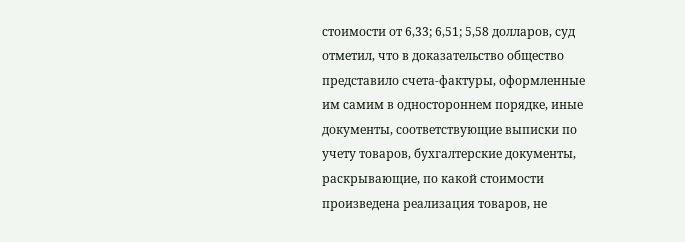стоимости от 6,33; 6,51; 5,58 долларов, суд отметил, что в доказательство общество представило счета-фактуры, оформленные им самим в одностороннем порядке, иные документы, соответствующие выписки по учету товаров, бухгалтерские документы, раскрывающие, по какой стоимости произведена реализация товаров, не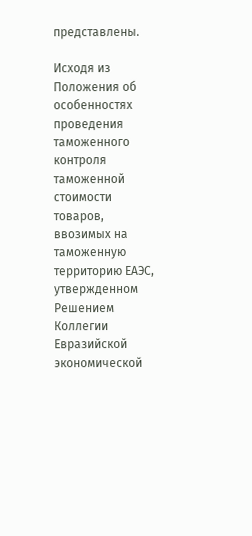представлены.

Исходя из Положения об особенностях проведения таможенного контроля таможенной стоимости товаров, ввозимых на таможенную территорию ЕАЭС, утвержденном Решением Коллегии Евразийской экономической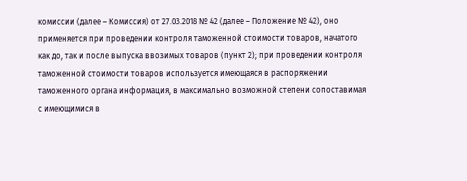комиссии (далее – Комиссия) от 27.03.2018 № 42 (далее – Положение № 42), оно применяется при проведении контроля таможенной стоимости товаров, начатого как до, так и после выпуска ввозимых товаров (пункт 2); при проведении контроля таможенной стоимости товаров используется имеющаяся в распоряжении таможенного органа информация, в максимально возможной степени сопоставимая с имеющимися в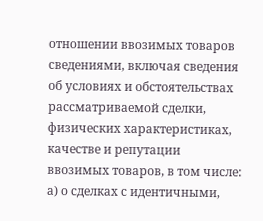отношении ввозимых товаров сведениями, включая сведения об условиях и обстоятельствах рассматриваемой сделки, физических характеристиках, качестве и репутации ввозимых товаров, в том числе: а) о сделках с идентичными,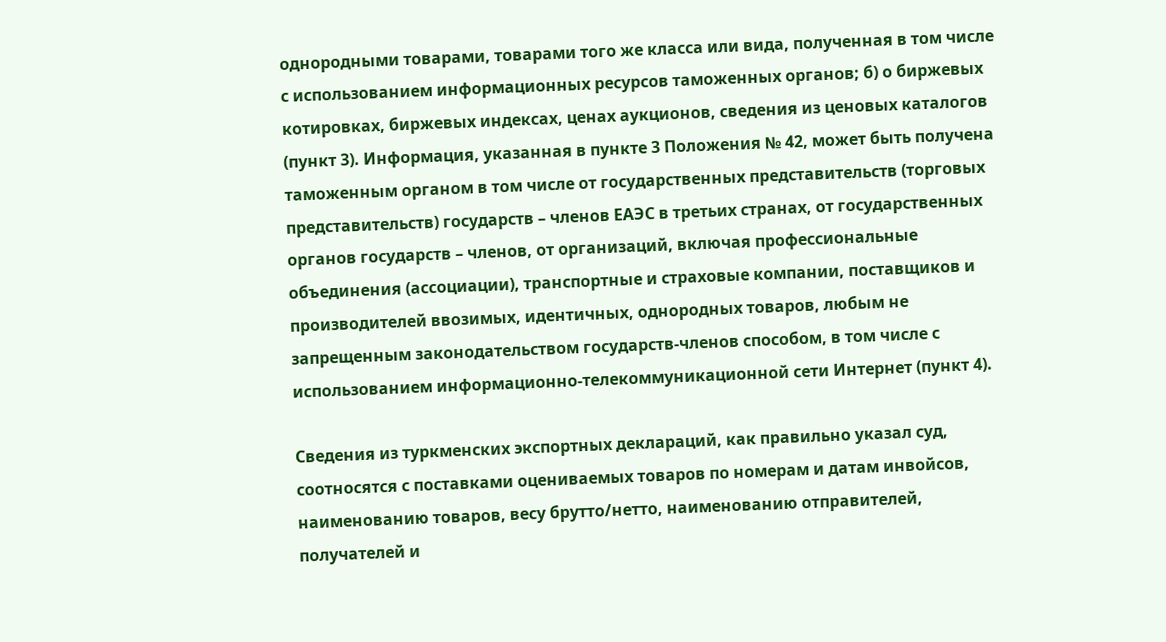однородными товарами, товарами того же класса или вида, полученная в том числе с использованием информационных ресурсов таможенных органов; б) о биржевых котировках, биржевых индексах, ценах аукционов, сведения из ценовых каталогов (пункт 3). Информация, указанная в пункте 3 Положения № 42, может быть получена таможенным органом в том числе от государственных представительств (торговых представительств) государств – членов ЕАЭС в третьих странах, от государственных органов государств – членов, от организаций, включая профессиональные объединения (ассоциации), транспортные и страховые компании, поставщиков и производителей ввозимых, идентичных, однородных товаров, любым не запрещенным законодательством государств-членов способом, в том числе с использованием информационно-телекоммуникационной сети Интернет (пункт 4).

Сведения из туркменских экспортных деклараций, как правильно указал суд, соотносятся с поставками оцениваемых товаров по номерам и датам инвойсов, наименованию товаров, весу брутто/нетто, наименованию отправителей, получателей и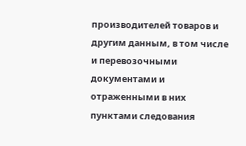производителей товаров и другим данным, в том числе и перевозочными документами и отраженными в них пунктами следования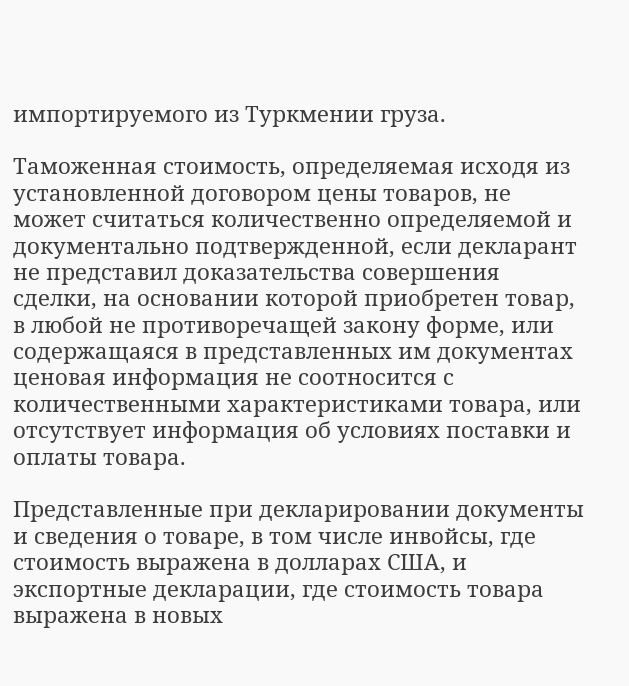импортируемого из Туркмении груза.

Таможенная стоимость, определяемая исходя из установленной договором цены товаров, не может считаться количественно определяемой и документально подтвержденной, если декларант не представил доказательства совершения сделки, на основании которой приобретен товар, в любой не противоречащей закону форме, или содержащаяся в представленных им документах ценовая информация не соотносится с количественными характеристиками товара, или отсутствует информация об условиях поставки и оплаты товара.

Представленные при декларировании документы и сведения о товаре, в том числе инвойсы, где стоимость выражена в долларах США, и экспортные декларации, где стоимость товара выражена в новых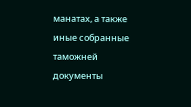манатах, а также иные собранные таможней документы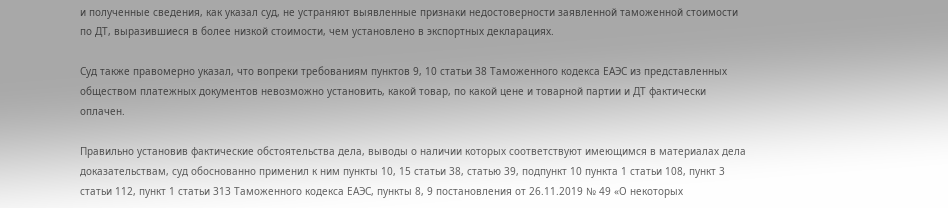и полученные сведения, как указал суд, не устраняют выявленные признаки недостоверности заявленной таможенной стоимости по ДТ, выразившиеся в более низкой стоимости, чем установлено в экспортных декларациях.

Суд также правомерно указал, что вопреки требованиям пунктов 9, 10 статьи 38 Таможенного кодекса ЕАЭС из представленных обществом платежных документов невозможно установить, какой товар, по какой цене и товарной партии и ДТ фактически оплачен.

Правильно установив фактические обстоятельства дела, выводы о наличии которых соответствуют имеющимся в материалах дела доказательствам, суд обоснованно применил к ним пункты 10, 15 статьи 38, статью 39, подпункт 10 пункта 1 статьи 108, пункт 3 статьи 112, пункт 1 статьи 313 Таможенного кодекса ЕАЭС, пункты 8, 9 постановления от 26.11.2019 № 49 «О некоторых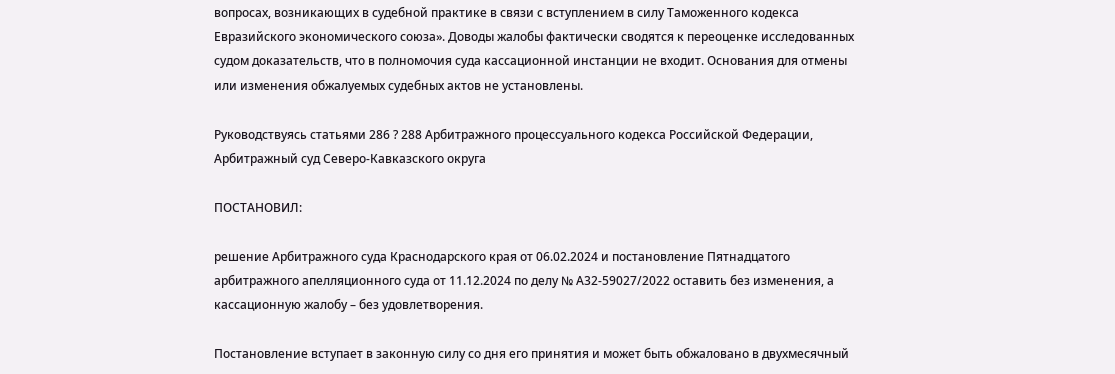вопросах, возникающих в судебной практике в связи с вступлением в силу Таможенного кодекса Евразийского экономического союза». Доводы жалобы фактически сводятся к переоценке исследованных судом доказательств, что в полномочия суда кассационной инстанции не входит. Основания для отмены или изменения обжалуемых судебных актов не установлены.

Руководствуясь статьями 286 ? 288 Арбитражного процессуального кодекса Российской Федерации, Арбитражный суд Северо-Кавказского округа

ПОСТАНОВИЛ:

решение Арбитражного суда Краснодарского края от 06.02.2024 и постановление Пятнадцатого арбитражного апелляционного суда от 11.12.2024 по делу № А32-59027/2022 оставить без изменения, а кассационную жалобу – без удовлетворения.

Постановление вступает в законную силу со дня его принятия и может быть обжаловано в двухмесячный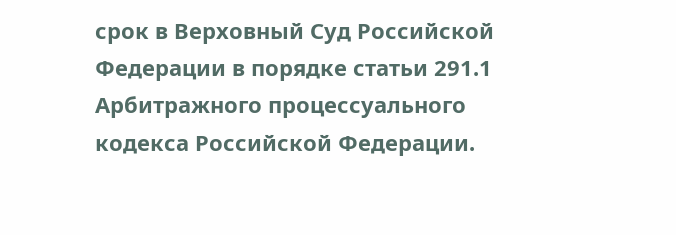срок в Верховный Суд Российской Федерации в порядке статьи 291.1 Арбитражного процессуального кодекса Российской Федерации.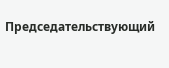Председательствующий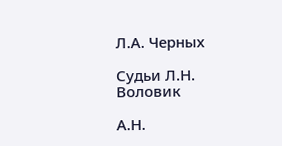Л.А. Черных

Судьи Л.Н. Воловик

А.Н.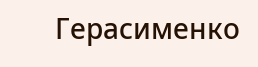Герасименко